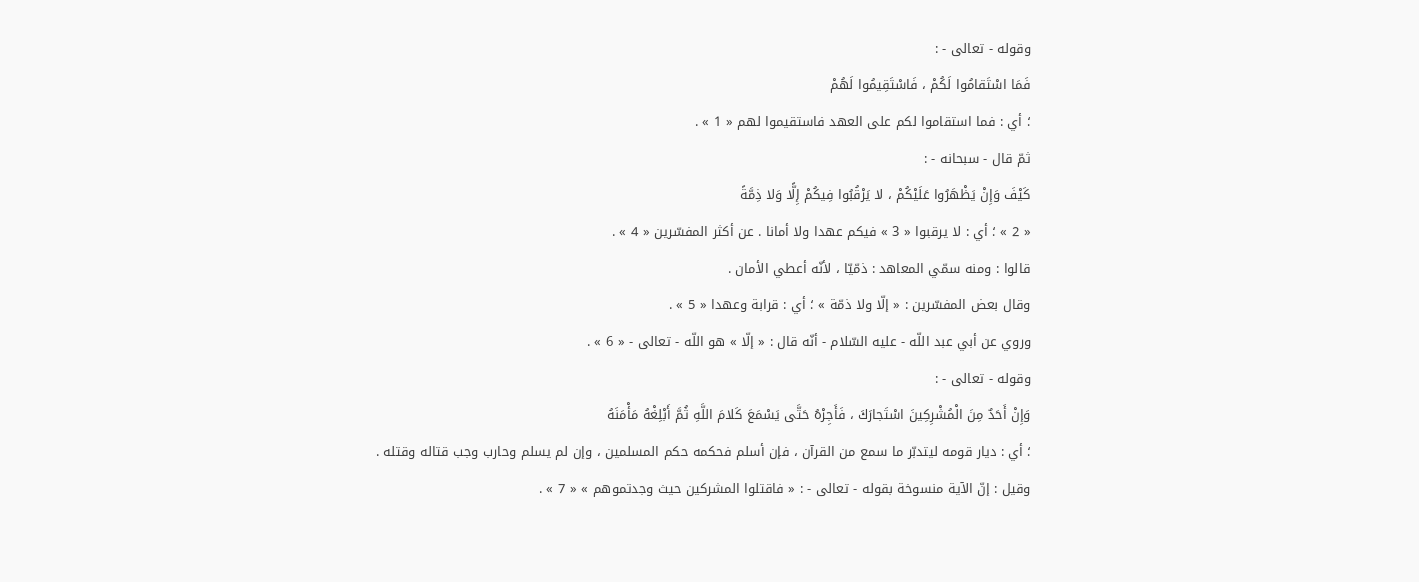وقوله - تعالى - :
فَمَا اسْتَقامُوا لَكُمْ ، فَاسْتَقِيمُوا لَهُمْ
؛ أي : فما استقاموا لكم على العهد فاستقيموا لهم « 1 » .
ثمّ قال - سبحانه - :
كَيْفَ وَإِنْ يَظْهَرُوا عَلَيْكُمْ ، لا يَرْقُبُوا فِيكُمْ إِلًّا وَلا ذِمَّةً
« 2 » ؛ أي : لا يرقبوا « 3 » فيكم عهدا ولا أمانا . عن أكثر المفسّرين « 4 » .
قالوا : ومنه سمّي المعاهد : ذمّيّا ، لأنّه أعطي الأمان .
وقال بعض المفسّرين : « إلّا ولا ذمّة » ؛ أي : قرابة وعهدا « 5 » .
وروي عن أبي عبد اللّه - عليه السّلام - أنّه قال : « إلّا » هو اللّه - تعالى - « 6 » .
وقوله - تعالى - :
وَإِنْ أَحَدٌ مِنَ الْمُشْرِكِينَ اسْتَجارَكَ ، فَأَجِرْهُ حَتَّى يَسْمَعَ كَلامَ اللَّهِ ثُمَّ أَبْلِغْهُ مَأْمَنَهُ
؛ أي : ديار قومه ليتدبّر ما سمع من القرآن ، فإن أسلم فحكمه حكم المسلمين ، وإن لم يسلم وحارب وجب قتاله وقتله .
وقيل : إنّ الآية منسوخة بقوله - تعالى - : « فاقتلوا المشركين حيث وجدتموهم » « 7 » .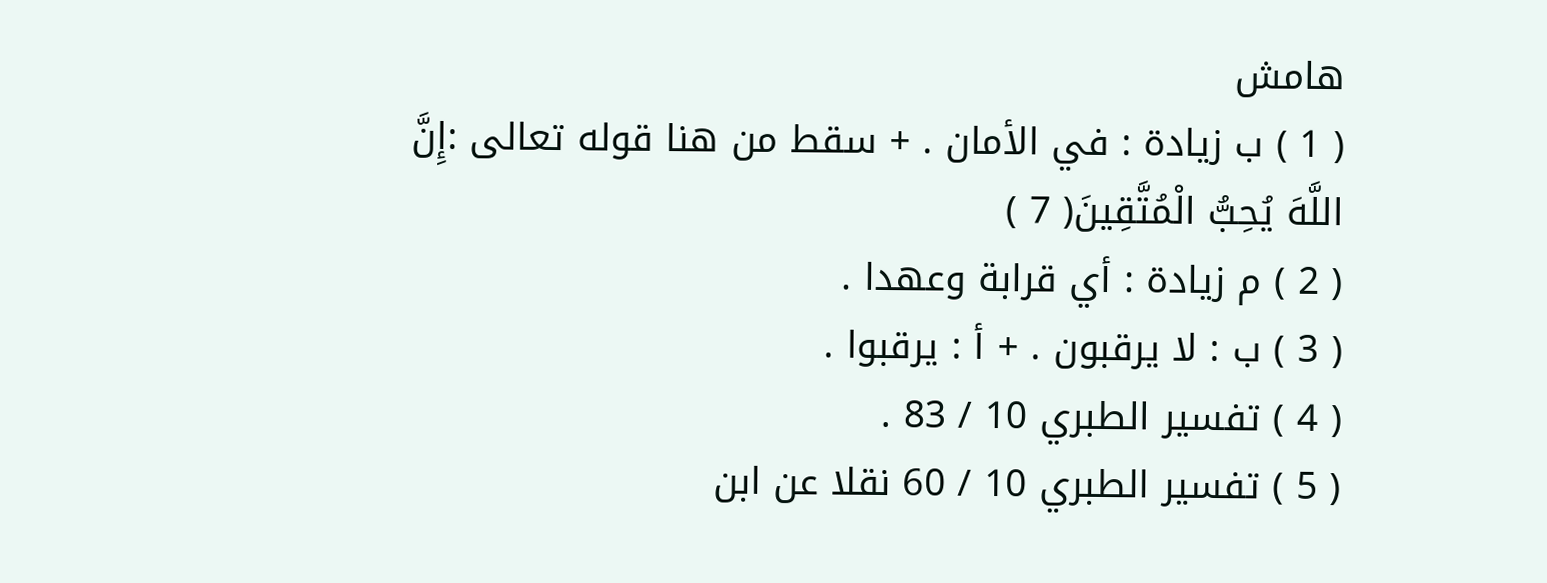هامش
( 1 ) ب زيادة : في الأمان . + سقط من هنا قوله تعالى :إِنَّ اللَّهَ يُحِبُّ الْمُتَّقِينَ( 7 )
( 2 ) م زيادة : أي قرابة وعهدا .
( 3 ) ب : لا يرقبون . + أ : يرقبوا .
( 4 ) تفسير الطبري 10 / 83 .
( 5 ) تفسير الطبري 10 / 60 نقلا عن ابن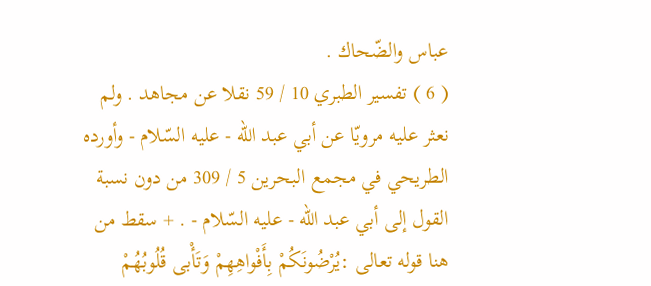عباس والضّحاك .
( 6 ) تفسير الطبري 10 / 59 نقلا عن مجاهد . ولم نعثر عليه مرويّا عن أبي عبد اللّه - عليه السّلام - وأورده الطريحي في مجمع البحرين 5 / 309 من دون نسبة القول إلى أبي عبد اللّه - عليه السّلام - . + سقط من هنا قوله تعالى :يُرْضُونَكُمْ بِأَفْواهِهِمْ وَتَأْبى قُلُوبُهُمْ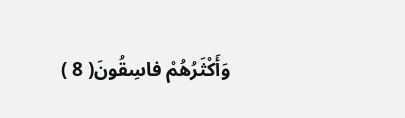وَأَكْثَرُهُمْ فاسِقُونَ( 8 )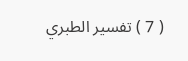( 7 ) تفسير الطبري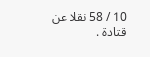10 / 58 نقلا عن قتادة .